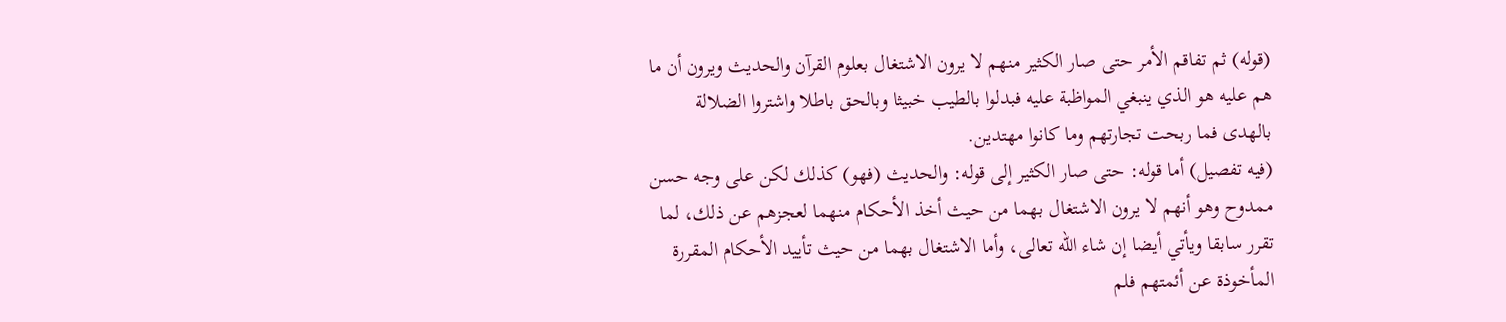(قوله) ثم تفاقم الأمر حتى صار الكثير منهم لا يرون الاشتغال بعلوم القرآن والحديث ويرون أن ما هم عليه هو الذي ينبغي المواظبة عليه فبدلوا بالطيب خبيثا وبالحق باطلا واشتروا الضلالة بالهدى فما ربحت تجارتهم وما كانوا مهتدين.
(فيه تفصيل) أما قوله: حتى صار الكثير إلى قوله: والحديث (فهو) كذلك لكن على وجه حسن ممدوح وهو أنهم لا يرون الاشتغال بهما من حيث أخذ الأحكام منهما لعجزهم عن ذلك، لما تقرر سابقا ويأتي أيضا إن شاء الله تعالى، وأما الاشتغال بهما من حيث تأييد الأحكام المقررة المأخوذة عن أئمتهم فلم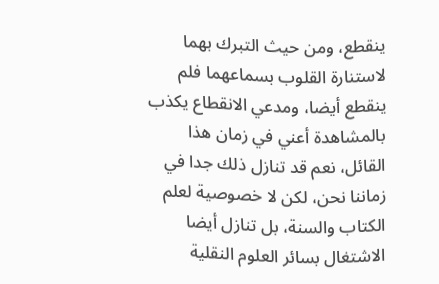ينقطع، ومن حيث التبرك بهما لاستنارة القلوب بسماعهما فلم ينقطع أيضا، ومدعي الانقطاع يكذب بالمشاهدة أعني في زمان هذا القائل، نعم قد تنازل ذلك جدا في زماننا نحن، لكن لا خصوصية لعلم الكتاب والسنة، بل تنازل أيضا الاشتغال بسائر العلوم النقلية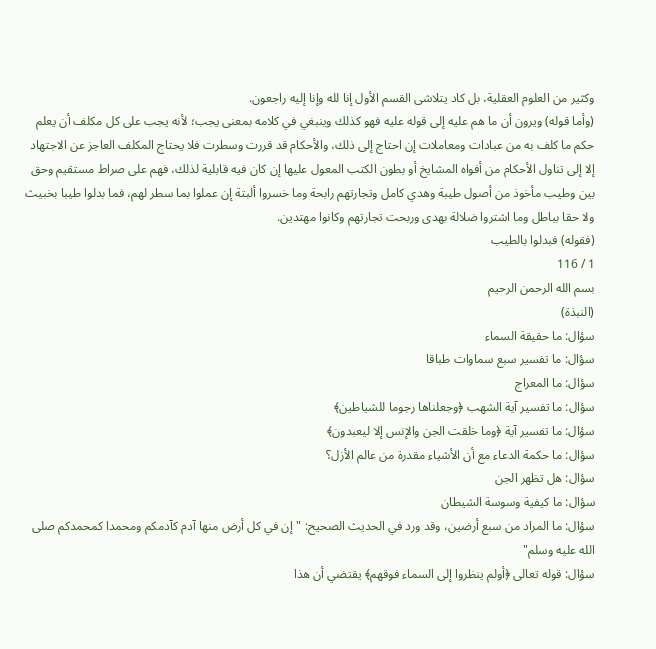وكثير من العلوم العقلية، بل كاد يتلاشى القسم الأول إنا لله وإنا إليه راجعون.
(وأما قوله) ويرون أن ما هم عليه إلى قوله عليه فهو كذلك وينبغي في كلامه بمعنى يجب؛ لأنه يجب على كل مكلف أن يعلم حكم ما كلف به من عبادات ومعاملات إن احتاج إلى ذلك، والأحكام قد قررت وسطرت فلا يحتاج المكلف العاجز عن الاجتهاد إلا إلى تناول الأحكام من أفواه المشايخ أو بطون الكتب المعول عليها إن كان فيه قابلية لذلك، فهم على صراط مستقيم وحق بين وطيب مأخوذ من أصول طيبة وهدي كامل وتجارتهم رابحة وما خسروا ألبتة إن عملوا بما سطر لهم، فما بدلوا طيبا بخبيث ولا حقا بباطل وما اشتروا ضلالة بهدى وربحت تجارتهم وكانوا مهتدين.
(فقوله) فبدلوا بالطيب
1 / 116
بسم الله الرحمن الرحيم
(النبذة)
سؤال: ما حقيقة السماء
سؤال: ما تفسير سبع سماوات طباقا
سؤال: ما المعراج
سؤال: ما تفسير آية الشهب ﴿وجعلناها رجوما للشياطين﴾
سؤال: ما تفسير آية ﴿وما خلقت الجن والإنس إلا ليعبدون﴾
سؤال: ما حكمة الدعاء مع أن الأشياء مقدرة من عالم الأزل؟
سؤال: هل تظهر الجن
سؤال: ما كيفية وسوسة الشيطان
سؤال: ما المراد من سبع أرضين، وقد ورد في الحديث الصحيح: "إن في كل أرض منها آدم كآدمكم ومحمدا كمحمدكم صلى الله عليه وسلم"
سؤال: قوله تعالى ﴿أولم ينظروا إلى السماء فوقهم﴾ يقتضي أن هذا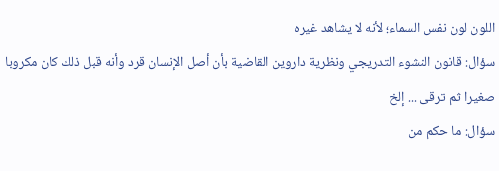اللون لون نفس السماء؛ لأنه لا يشاهد غيره
سؤال: قانون النشوء التدريجي ونظرية داروين القاضية بأن أصل الإنسان قرد وأنه قبل ذلك كان مكروبا صغيرا ثم ترقى ... إلخ
سؤال: ما حكم من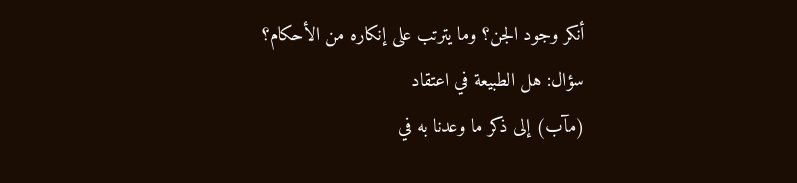أنكر وجود الجن؟ وما يترتب على إنكاره من الأحكام؟
سؤال: هل الطبيعة في اعتقاد
(مآب) إلى ذكر ما وعدنا به في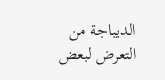الديباجة من التعرض لبعض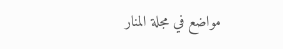مواضع في مجلة المنار